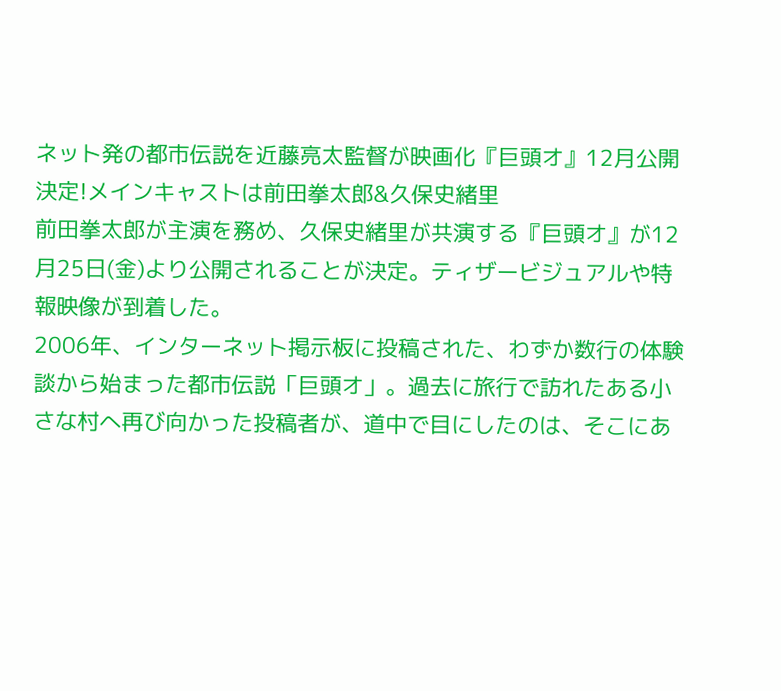ネット発の都市伝説を近藤亮太監督が映画化『巨頭オ』12月公開決定!メインキャストは前田拳太郎&久保史緒里
前田拳太郎が主演を務め、久保史緒里が共演する『巨頭オ』が12月25日(金)より公開されることが決定。ティザービジュアルや特報映像が到着した。
2006年、インターネット掲示板に投稿された、わずか数行の体験談から始まった都市伝説「巨頭オ」。過去に旅行で訪れたある小さな村へ再び向かった投稿者が、道中で目にしたのは、そこにあ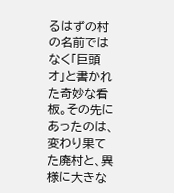るはずの村の名前ではなく「巨頭オ」と書かれた奇妙な看板。その先にあったのは、変わり果てた廃村と、異様に大きな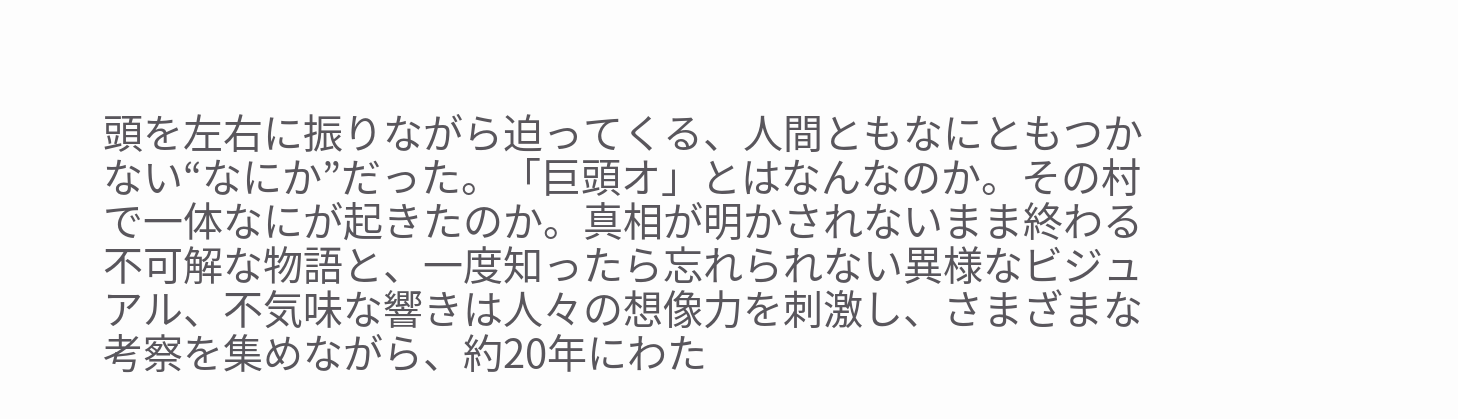頭を左右に振りながら迫ってくる、人間ともなにともつかない“なにか”だった。「巨頭オ」とはなんなのか。その村で一体なにが起きたのか。真相が明かされないまま終わる不可解な物語と、一度知ったら忘れられない異様なビジュアル、不気味な響きは人々の想像力を刺激し、さまざまな考察を集めながら、約20年にわた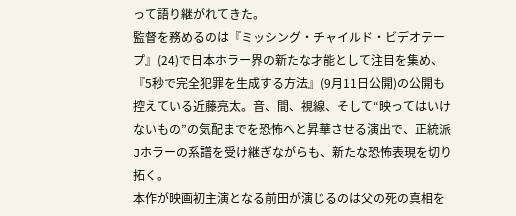って語り継がれてきた。
監督を務めるのは『ミッシング・チャイルド・ビデオテープ』(24)で日本ホラー界の新たな才能として注目を集め、『5秒で完全犯罪を生成する方法』(9月11日公開)の公開も控えている近藤亮太。音、間、視線、そして“映ってはいけないもの”の気配までを恐怖へと昇華させる演出で、正統派Jホラーの系譜を受け継ぎながらも、新たな恐怖表現を切り拓く。
本作が映画初主演となる前田が演じるのは父の死の真相を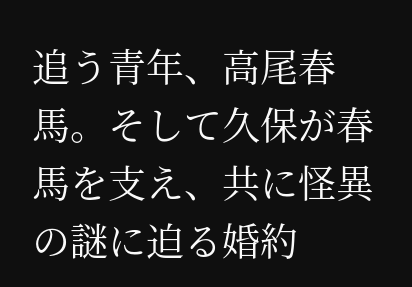追う青年、高尾春馬。そして久保が春馬を支え、共に怪異の謎に迫る婚約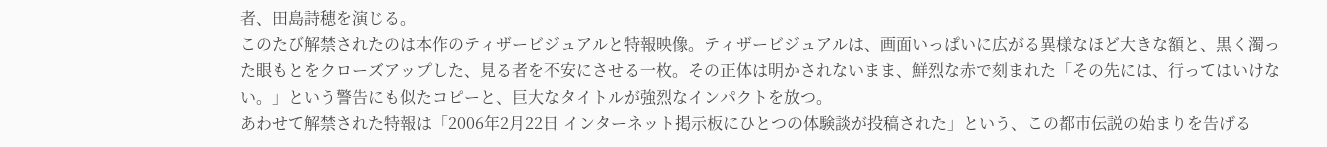者、田島詩穂を演じる。
このたび解禁されたのは本作のティザービジュアルと特報映像。ティザービジュアルは、画面いっぱいに広がる異様なほど大きな額と、黒く濁った眼もとをクローズアップした、見る者を不安にさせる一枚。その正体は明かされないまま、鮮烈な赤で刻まれた「その先には、行ってはいけない。」という警告にも似たコピーと、巨大なタイトルが強烈なインパクトを放つ。
あわせて解禁された特報は「2006年2月22日 インターネット掲示板にひとつの体験談が投稿された」という、この都市伝説の始まりを告げる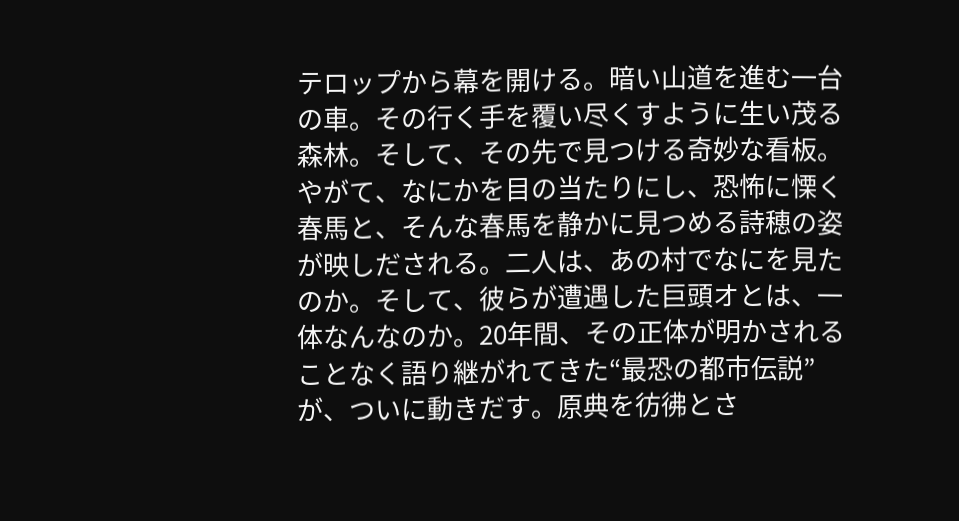テロップから幕を開ける。暗い山道を進む一台の車。その行く手を覆い尽くすように生い茂る森林。そして、その先で見つける奇妙な看板。やがて、なにかを目の当たりにし、恐怖に慄く春馬と、そんな春馬を静かに見つめる詩穂の姿が映しだされる。二人は、あの村でなにを見たのか。そして、彼らが遭遇した巨頭オとは、一体なんなのか。20年間、その正体が明かされることなく語り継がれてきた“最恐の都市伝説”が、ついに動きだす。原典を彷彿とさ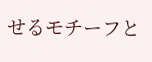せるモチーフと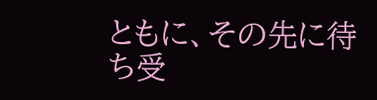ともに、その先に待ち受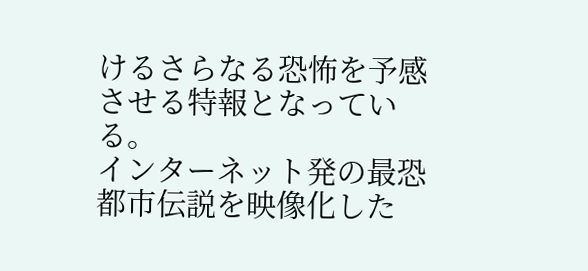けるさらなる恐怖を予感させる特報となっている。
インターネット発の最恐都市伝説を映像化した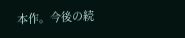本作。今後の続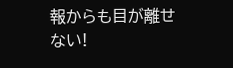報からも目が離せない!